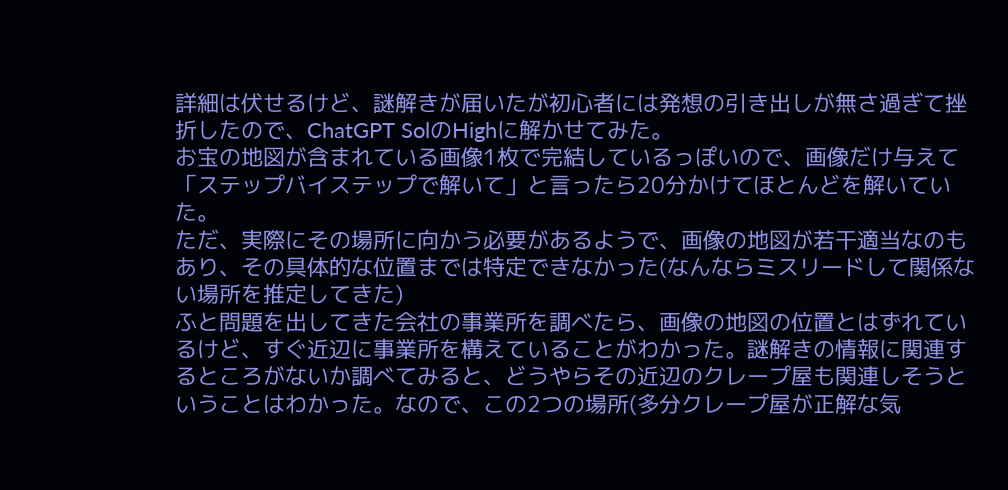詳細は伏せるけど、謎解きが届いたが初心者には発想の引き出しが無さ過ぎて挫折したので、ChatGPT SolのHighに解かせてみた。
お宝の地図が含まれている画像1枚で完結しているっぽいので、画像だけ与えて「ステップバイステップで解いて」と言ったら20分かけてほとんどを解いていた。
ただ、実際にその場所に向かう必要があるようで、画像の地図が若干適当なのもあり、その具体的な位置までは特定できなかった(なんならミスリードして関係ない場所を推定してきた)
ふと問題を出してきた会社の事業所を調べたら、画像の地図の位置とはずれているけど、すぐ近辺に事業所を構えていることがわかった。謎解きの情報に関連するところがないか調べてみると、どうやらその近辺のクレープ屋も関連しそうということはわかった。なので、この2つの場所(多分クレープ屋が正解な気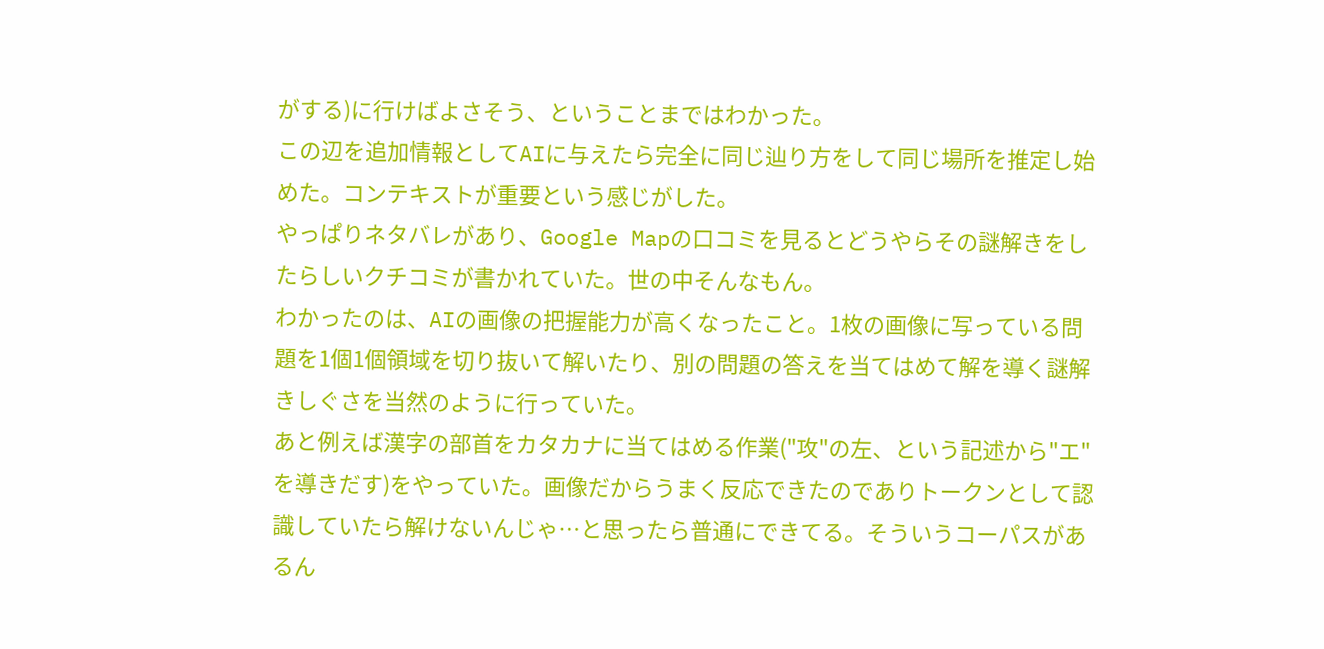がする)に行けばよさそう、ということまではわかった。
この辺を追加情報としてAIに与えたら完全に同じ辿り方をして同じ場所を推定し始めた。コンテキストが重要という感じがした。
やっぱりネタバレがあり、Google Mapの口コミを見るとどうやらその謎解きをしたらしいクチコミが書かれていた。世の中そんなもん。
わかったのは、AIの画像の把握能力が高くなったこと。1枚の画像に写っている問題を1個1個領域を切り抜いて解いたり、別の問題の答えを当てはめて解を導く謎解きしぐさを当然のように行っていた。
あと例えば漢字の部首をカタカナに当てはめる作業("攻"の左、という記述から"エ"を導きだす)をやっていた。画像だからうまく反応できたのでありトークンとして認識していたら解けないんじゃ…と思ったら普通にできてる。そういうコーパスがあるん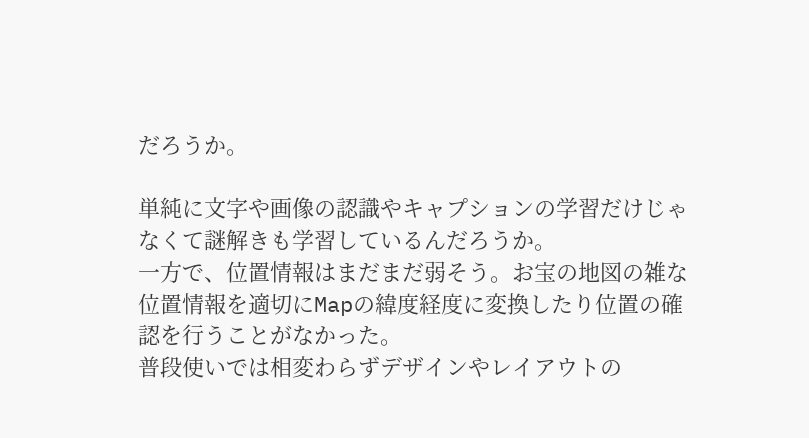だろうか。

単純に文字や画像の認識やキャプションの学習だけじゃなくて謎解きも学習しているんだろうか。
一方で、位置情報はまだまだ弱そう。お宝の地図の雑な位置情報を適切にMapの緯度経度に変換したり位置の確認を行うことがなかった。
普段使いでは相変わらずデザインやレイアウトの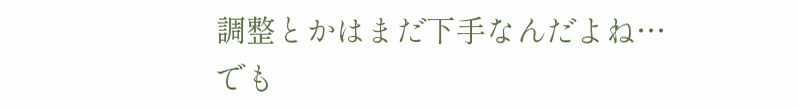調整とかはまだ下手なんだよね…でも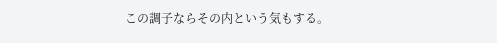この調子ならその内という気もする。